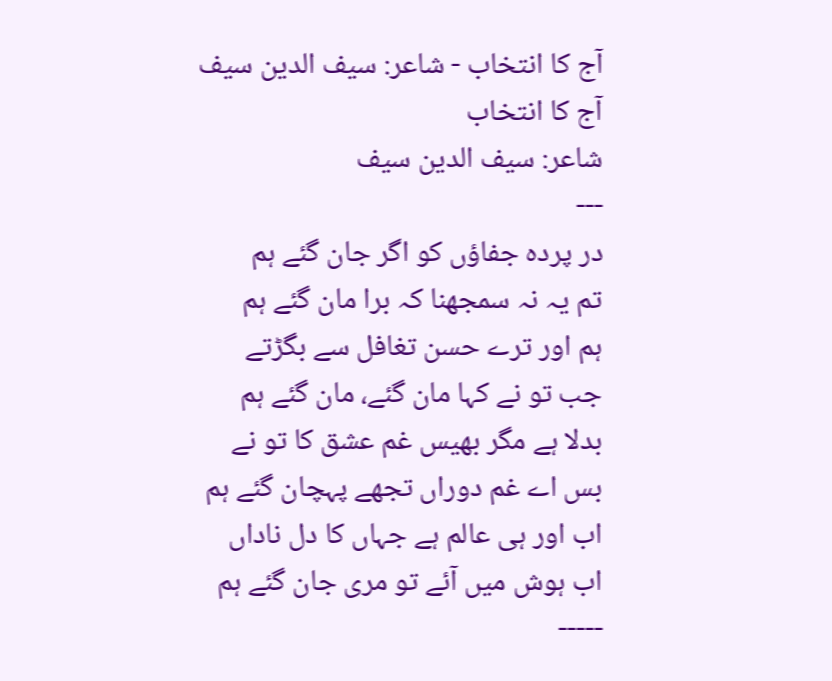آج کا انتخاب - شاعر: سیف الدین سیف
آج کا انتخاب
شاعر: سیف الدین سیف
---
در پردہ جفاؤں کو اگر جان گئے ہم
تم یہ نہ سمجھنا کہ برا مان گئے ہم
ہم اور ترے حسن تغافل سے بگڑتے
جب تو نے کہا مان گئے، مان گئے ہم
بدلا ہے مگر بھیس غم عشق کا تو نے
بس اے غم دوراں تجھے پہچان گئے ہم
اب اور ہی عالم ہے جہاں کا دل ناداں
اب ہوش میں آئے تو مری جان گئے ہم
-----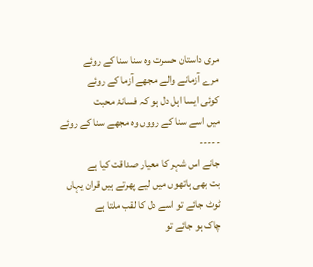مری داستان حسرت وہ سنا سنا کے روئے
مرے آزمانے والے مجھے آزما کے روئے
کوئی ایسا اہل دل ہو کہ فسانۂ محبت
میں اسے سنا کے رووں وہ مجھے سنا کے روئے
-----
جانے اس شہر کا معیار صداقت کیا ہے
بت بھی ہاتھوں میں لیے پھرتے ہیں قران یہاں
ٹوٹ جائے تو اسے دل کا لقب ملتا ہے
چاک ہو جائے تو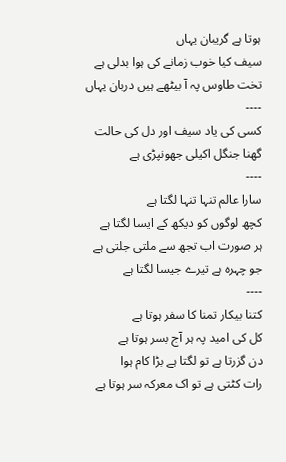ہوتا ہے گریبان یہاں
سیف کیا خوب زمانے کی ہوا بدلی ہے
تخت طاوس پہ آ بیٹھے ہیں دربان یہاں
----
کسی کی یاد سیف اور دل کی حالت
گھنا جنگل اکیلی جھونپڑی ہے
----
سارا عالم تنہا تنہا لگتا ہے
کچھ لوگوں کو دیکھ کے ایسا لگتا ہے
ہر صورت اب تجھ سے ملتی جلتی ہے
جو چہرہ ہے تیرے جیسا لگتا ہے
----
کتنا بیکار تمنا کا سفر ہوتا ہے
کل کی امید پہ ہر آج بسر ہوتا ہے
دن گزرتا ہے تو لگتا ہے بڑا کام ہوا
رات کٹتی ہے تو اک معرکہ سر ہوتا ہے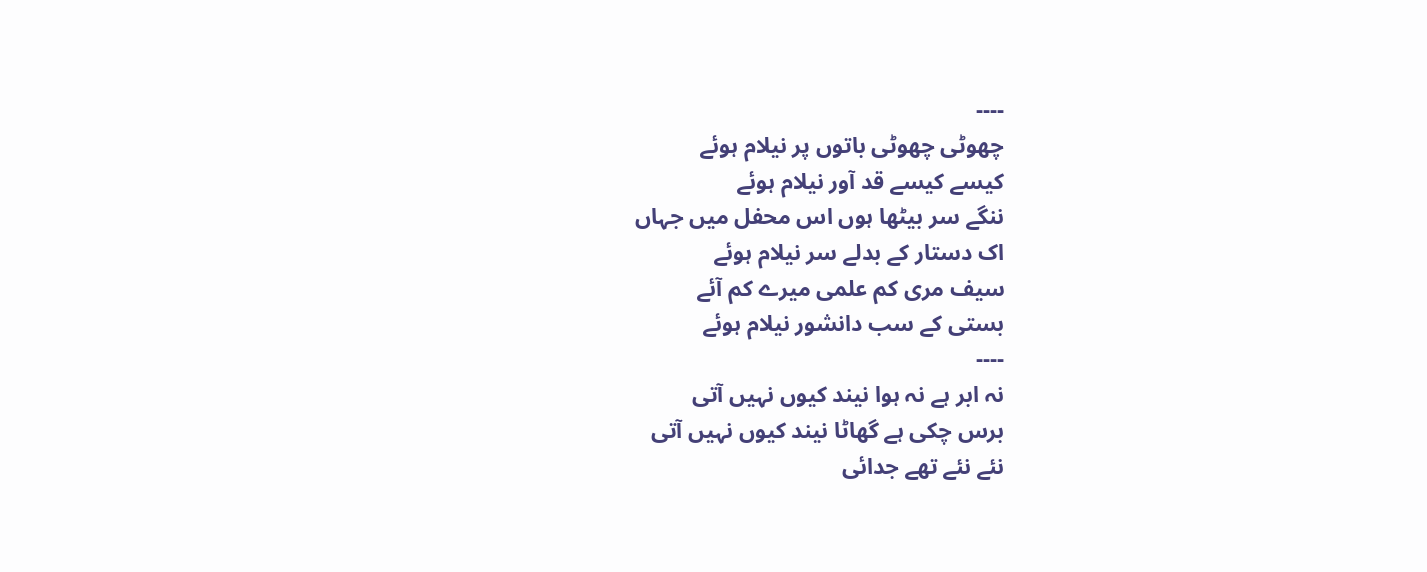----
چھوٹی چھوٹی باتوں پر نیلام ہوئے
کیسے کیسے قد آور نیلام ہوئے
ننگے سر بیٹھا ہوں اس محفل میں جہاں
اک دستار کے بدلے سر نیلام ہوئے
سیف مری کم علمی میرے کم آئے
بستی کے سب دانشور نیلام ہوئے
----
نہ ابر ہے نہ ہوا نیند کیوں نہیں آتی
برس چکی ہے گھاٹا نیند کیوں نہیں آتی
نئے نئے تھے جدائی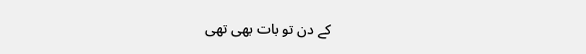کے دن تو بات بھی تھی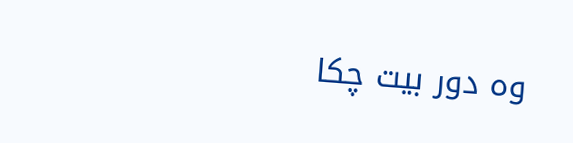وہ دور بیت چکا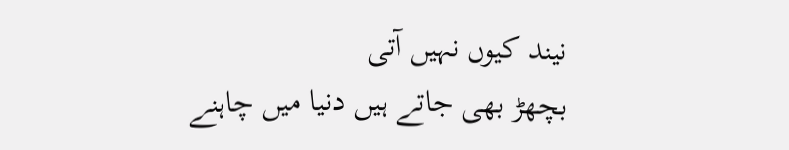نیند کیوں نہیں آتی
بچھڑ بھی جاتے ہیں دنیا میں چاہنے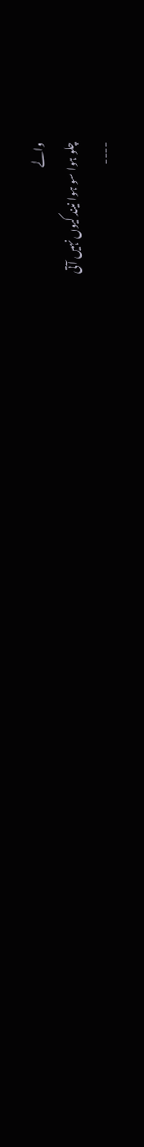والے
چلو ہوا سو ہوا نیند کیوں نہیں آتی
----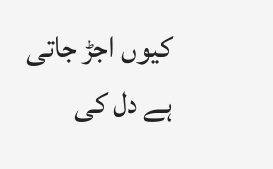کیوں اجڑ جاتی ہے دل کی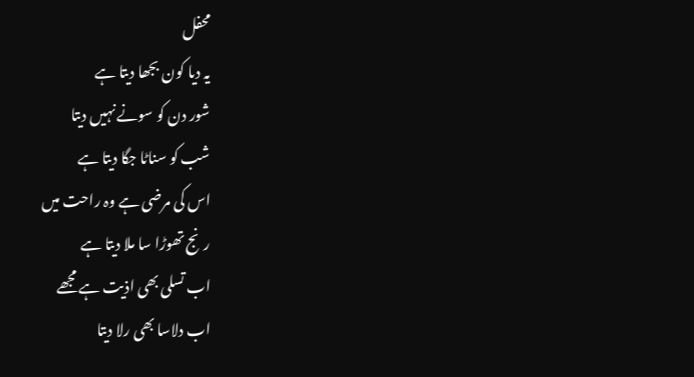محفل
یہ دیا کون بجھا دیتا ہے
شور دن کو سونے نہیں دیتا
شب کو سناٹا جگا دیتا ہے
اس کی مرضی ہے وہ راحت میں
رنج تھوڑا سا ملا دیتا ہے
اب تسلی بھی اذیت ہے مجھے
اب دلاسا بھی رلا دیتا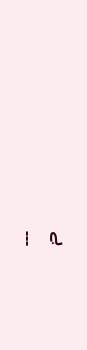ہے
---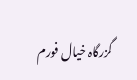گزرگاہ خیال فورم